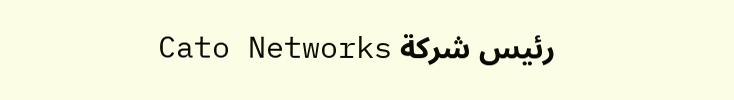رئيس شركة Cato Networks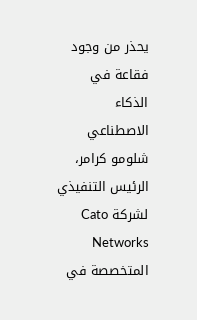يحذر من وجود فقاعة في الذكاء الاصطناعي
شلومو كرامر، الرئيس التنفيذي لشركة Cato Networks المتخصصة في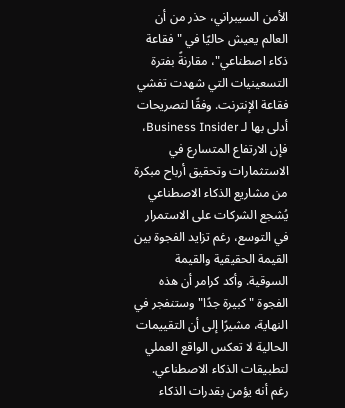الأمن السيبراني، حذر من أن العالم يعيش حاليًا في "فقاعة ذكاء اصطناعي"، مقارنةً بفترة التسعينيات التي شهدت تفشي فقاعة الإنترنت. وفقًا لتصريحات أدلى بها لـ Business Insider، فإن الارتفاع المتسارع في الاستثمارات وتحقيق أرباح مبكرة من مشاريع الذكاء الاصطناعي يُشجع الشركات على الاستمرار في التوسع، رغم تزايد الفجوة بين القيمة الحقيقية والقيمة السوقية. وأكد كرامر أن هذه الفجوة "كبيرة جدًا" وستنفجر في النهاية، مشيرًا إلى أن التقييمات الحالية لا تعكس الواقع العملي لتطبيقات الذكاء الاصطناعي. رغم أنه يؤمن بقدرات الذكاء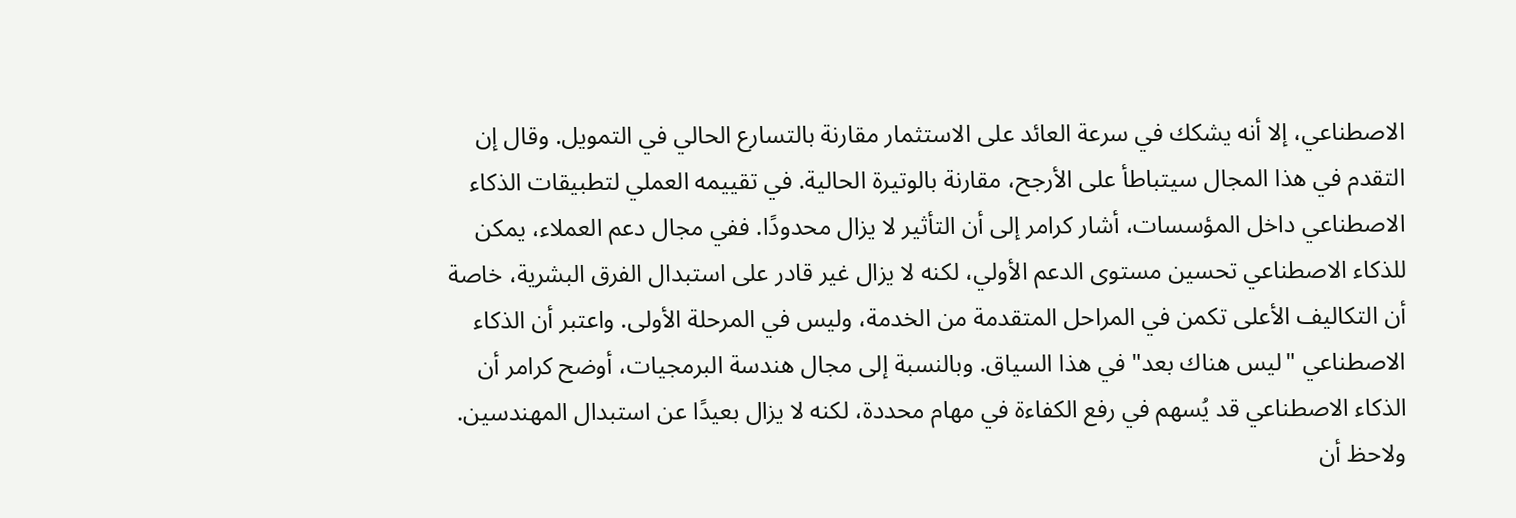الاصطناعي، إلا أنه يشكك في سرعة العائد على الاستثمار مقارنة بالتسارع الحالي في التمويل. وقال إن التقدم في هذا المجال سيتباطأ على الأرجح، مقارنة بالوتيرة الحالية. في تقييمه العملي لتطبيقات الذكاء الاصطناعي داخل المؤسسات، أشار كرامر إلى أن التأثير لا يزال محدودًا. ففي مجال دعم العملاء، يمكن للذكاء الاصطناعي تحسين مستوى الدعم الأولي، لكنه لا يزال غير قادر على استبدال الفرق البشرية، خاصة أن التكاليف الأعلى تكمن في المراحل المتقدمة من الخدمة، وليس في المرحلة الأولى. واعتبر أن الذكاء الاصطناعي "ليس هناك بعد" في هذا السياق. وبالنسبة إلى مجال هندسة البرمجيات، أوضح كرامر أن الذكاء الاصطناعي قد يُسهم في رفع الكفاءة في مهام محددة، لكنه لا يزال بعيدًا عن استبدال المهندسين. ولاحظ أن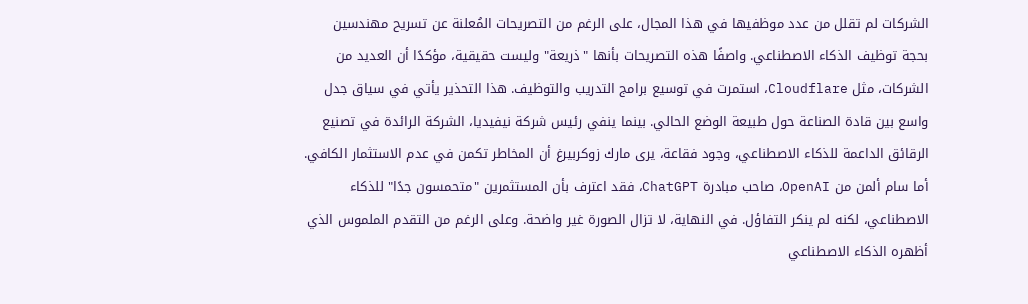الشركات لم تقلل من عدد موظفيها في هذا المجال، على الرغم من التصريحات المُعلنة عن تسريح مهندسين بحجة توظيف الذكاء الاصطناعي. واصفًا هذه التصريحات بأنها "ذريعة" وليست حقيقية، مؤكدًا أن العديد من الشركات، مثل Cloudflare، استمرت في توسيع برامج التدريب والتوظيف. هذا التحذير يأتي في سياق جدل واسع بين قادة الصناعة حول طبيعة الوضع الحالي. بينما ينفي رئيس شركة نيفيديا، الشركة الرائدة في تصنيع الرقائق الداعمة للذكاء الاصطناعي، وجود فقاعة، يرى مارك زوكربيرغ أن المخاطر تكمن في عدم الاستثمار الكافي. أما سام ألمن من OpenAI، صاحب مبادرة ChatGPT، فقد اعترف بأن المستثمرين "متحمسون جدًا" للذكاء الاصطناعي، لكنه لم ينكر التفاؤل. في النهاية، لا تزال الصورة غير واضحة. وعلى الرغم من التقدم الملموس الذي أظهره الذكاء الاصطناعي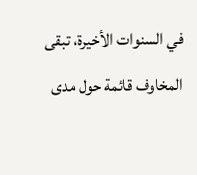في السنوات الأخيرة، تبقى المخاوف قائمة حول مدى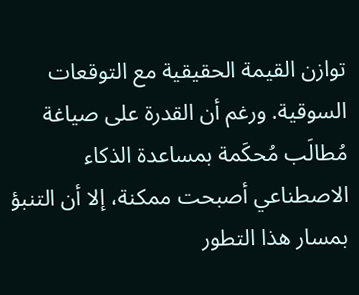توازن القيمة الحقيقية مع التوقعات السوقية. ورغم أن القدرة على صياغة مُطالَب مُحكَمة بمساعدة الذكاء الاصطناعي أصبحت ممكنة، إلا أن التنبؤ بمسار هذا التطور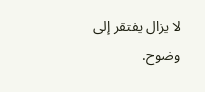لا يزال يفتقر إلى وضوح.